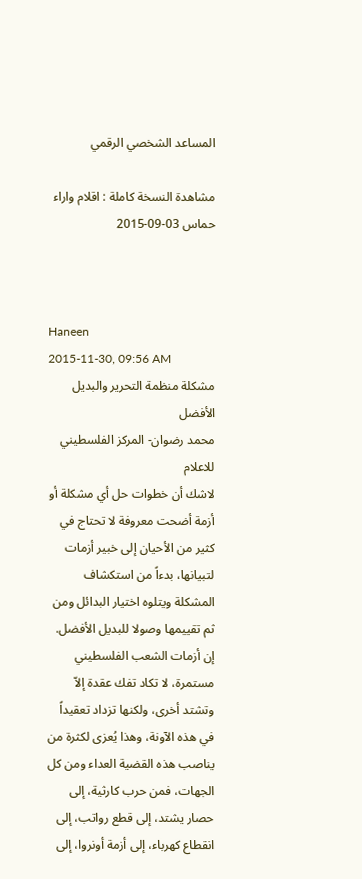المساعد الشخصي الرقمي

مشاهدة النسخة كاملة : اقلام واراء حماس 03-09-2015



Haneen
2015-11-30, 09:56 AM
مشكلة منظمة التحرير والبديل الأفضل
محمد رضوان- المركز الفلسطيني للاعلام
لاشك أن خطوات حل أي مشكلة أو أزمة أضحت معروفة لا تحتاج في كثير من الأحيان إلى خبير أزمات لتبيانها، بدءاً من استكشاف المشكلة ويتلوه اختيار البدائل ومن ثم تقييمها وصولا للبديل الأفضل.
إن أزمات الشعب الفلسطيني مستمرة، لا تكاد تفك عقدة إلاّ وتشتد أخرى، ولكنها تزداد تعقيداً في هذه الآونة، وهذا يُعزى لكثرة من يناصب هذه القضية العداء ومن كل الجهات، فمن حرب كارثية، إلى حصار يشتد، إلى قطع رواتب، إلى انقطاع كهرباء، إلى أزمة أونروا، إلى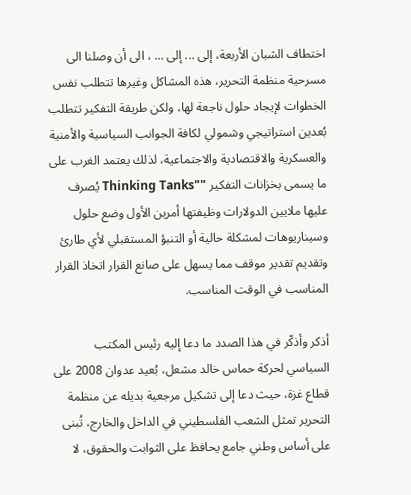اختطاف الشبان الأربعة، إلى ... إلى ... ، الى أن وصلنا الى مسرحية منظمة التحرير، هذه المشاكل وغيرها تتطلب نفس الخطوات لإيجاد حلول ناجعة لها، ولكن طريقة التفكير تتطلب بُعدين استراتيجي وشمولي لكافة الجوانب السياسية والأمنية والعسكرية والاقتصادية والاجتماعية، لذلك يعتمد الغرب على ما يسمى بخزانات التفكير ""Thinking Tanks يُصرف عليها ملايين الدولارات وظيفتها أمرين الأول وضع حلول وسيناريوهات لمشكلة حالية أو التنبؤ المستقبلي لأي طارئ وتقديم تقدير موقف مما يسهل على صانع القرار اتخاذ القرار المناسب في الوقت المناسب.

أذكر وأذكّر في هذا الصدد ما دعا إليه رئيس المكتب السياسي لحركة حماس خالد مشعل، بُعيد عدوان 2008 على قطاع غزة، حيث دعا إلى تشكيل مرجعية بديله عن منظمة التحرير تمثل الشعب الفلسطيني في الداخل والخارج، تُبنى على أساس وطني جامع يحافظ على الثوابت والحقوق، لا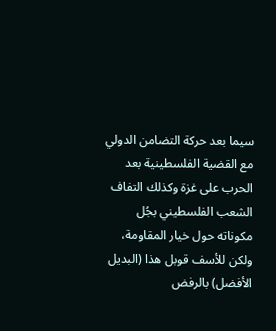سيما بعد حركة التضامن الدولي مع القضية الفلسطينية بعد الحرب على غزة وكذلك التفاف الشعب الفلسطيني بجُل مكوناته حول خيار المقاومة، ولكن للأسف قوبل هذا (البديل الأفضل) بالرفض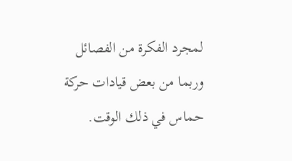لمجرد الفكرة من الفصائل وربما من بعض قيادات حركة حماس في ذلك الوقت.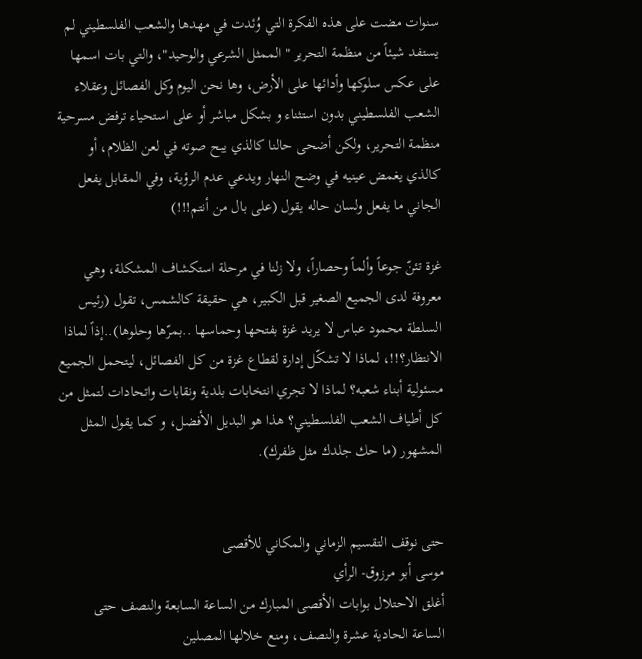سنوات مضت على هذه الفكرة التي وُئدت في مهدها والشعب الفلسطيني لم يستفد شيئاً من منظمة التحرير " الممثل الشرعي والوحيد"، والتي بات اسمها على عكس سلوكها وأدائها على الأرض، وها نحن اليوم وكل الفصائل وعقلاء الشعب الفلسطيني بدون استثناء و بشكل مباشر أو على استحياء ترفض مسرحية منظمة التحرير، ولكن أضحى حالنا كالذي يبح صوته في لعن الظلام، أو كالذي يغمض عينيه في وضح النهار ويدعي عدم الرؤية، وفي المقابل يفعل الجاني ما يفعل ولسان حاله يقول (على بال من أنتم!!!)

غزة تئنّ جوعاً وألماً وحصاراً، ولا زلنا في مرحلة استكشاف المشكلة، وهي معروفة لدى الجميع الصغير قبل الكبير، هي حقيقة كالشمس، تقول (رئيس السلطة محمود عباس لا يريد غزة بفتحها وحماسها ..بمرّها وحلوها)..إذاً لماذا الانتظار؟!!، لماذا لا تشكّل إدارة لقطاع غزة من كل الفصائل، ليتحمل الجميع مسئولية أبناء شعبه؟ لماذا لا تجري انتخابات بلدية ونقابات واتحادات لتمثل من كل أطياف الشعب الفلسطيني؟ هذا هو البديل الأفضل، و كما يقول المثل المشهور (ما حك جلدك مثل ظفرك).


حتى نوقف التقسيم الزماني والمكاني للأقصى
موسى أبو مرزوق- الرأي
أغلق الاحتلال بوابات الأقصى المبارك من الساعة السابعة والنصف حتى الساعة الحادية عشرة والنصف، ومنع خلالها المصلين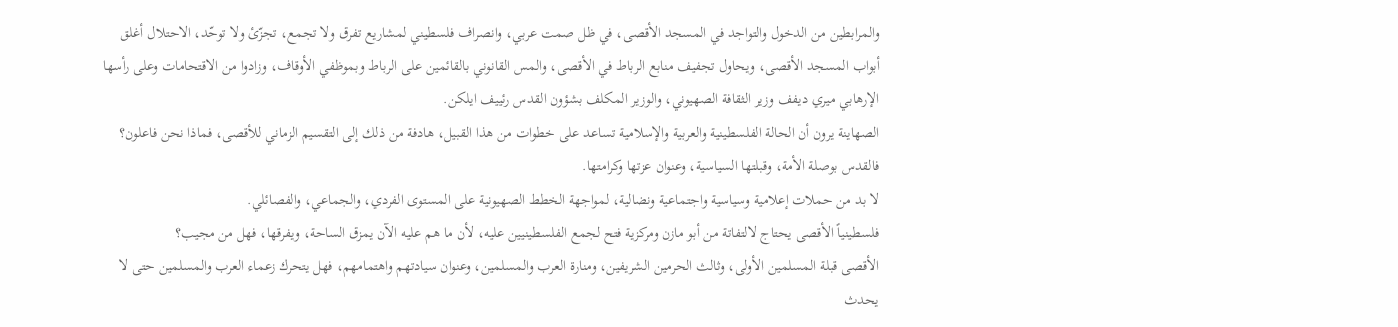والمرابطين من الدخول والتواجد في المسجد الأقصى، في ظل صمت عربي، وانصراف فلسطيني لمشاريع تفرق ولا تجمع، تجزّئ ولا توحّد، الاحتلال أغلق أبواب المسجد الأقصى، ويحاول تجفيف منابع الرباط في الأقصى، والمس القانوني بالقائمين على الرباط وبموظفي الأوقاف، وزادوا من الاقتحامات وعلى رأسها الإرهابي ميري ديفف وزير الثقافة الصهيوني، والوزير المكلف بشؤون القدس رئييف ايلكن.
الصهاينة يرون أن الحالة الفلسطينية والعربية والإسلامية تساعد على خطوات من هذا القبيل، هادفة من ذلك إلى التقسيم الزماني للأقصى، فماذا نحن فاعلون؟ فالقدس بوصلة الأمة، وقبلتها السياسية، وعنوان عزتها وكرامتها.
لا بد من حملات إعلامية وسياسية واجتماعية ونضالية، لمواجهة الخطط الصهيونية على المستوى الفردي، والجماعي، والفصائلي.
فلسطينياً الأقصى يحتاج لالتفاتة من أبو مازن ومركزية فتح لجمع الفلسطينيين عليه، لأن ما هم عليه الآن يمزق الساحة، ويفرقها، فهل من مجيب؟
الأقصى قبلة المسلمين الأولى، وثالث الحرمين الشريفين، ومنارة العرب والمسلمين، وعنوان سيادتهم واهتمامهم، فهل يتحرك زعماء العرب والمسلمين حتى لا يحدث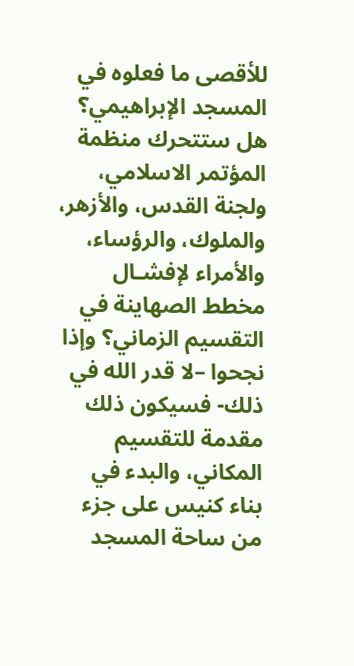للأقصى ما فعلوه في المسجد الإبراهيمي؟
هل ستتحرك منظمة المؤتمر الاسلامي، ولجنة القدس، والأزهر، والملوك، والرؤساء، والأمراء لإفشـال مخطط الصهاينة في التقسيم الزماني؟ وإذا نجحوا –لا قدر الله في ذلك- فسيكون ذلك مقدمة للتقسيم المكاني، والبدء في بناء كنيس على جزء من ساحة المسجد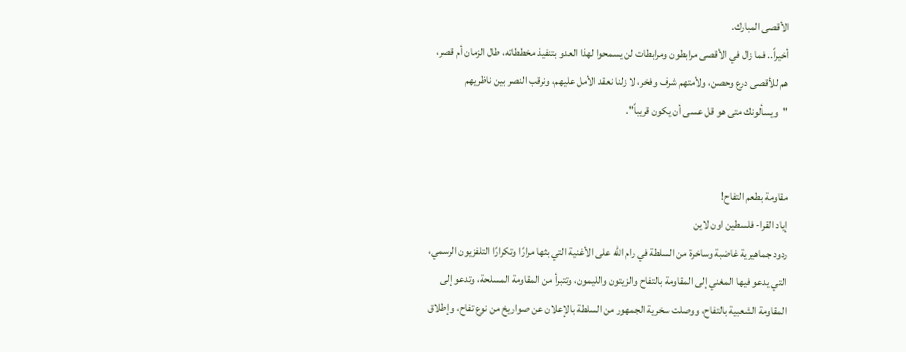الأقصى المبارك.
أخيراً.. فما زال في الأقصى مرابطون ومرابطات لن يسمحوا لهذا العدو بتنفيذ مخططاته، طال الزمان أم قصر، هم للأقصى درع وحصن، ولأمتهم شرف وفخر، لا زلنا نعقد الأمل عليهم، ونرقب النصر بين ناظريهم "ويسألونك متى هو قل عسى أن يكون قريباً".


مقاومة بطعم التفاح!
إياد القرا- فلسطين اون لاين
ردود جماهيرية غاضبة وساخرة من السلطة في رام الله على الأغنية التي بثها مرارًا وتكرارًا التلفزيون الرسمي، التي يدعو فيها المغني إلى المقاومة بالتفاح والزيتون والليمون، وتتبرأ من المقاومة المسلحة، وتدعو إلى المقاومة الشعبية بالتفاح، ووصلت سخرية الجمهور من السلطة بالإعلان عن صواريخ من نوع تفاح، وإطلاق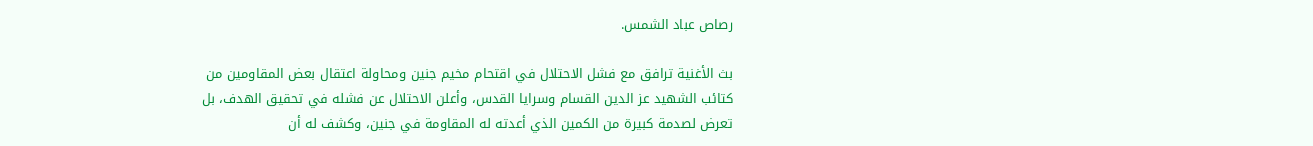رصاص عباد الشمس.

بث الأغنية ترافق مع فشل الاحتلال في اقتحام مخيم جنين ومحاولة اعتقال بعض المقاومين من كتائب الشهيد عز الدين القسام وسرايا القدس، وأعلن الاحتلال عن فشله في تحقيق الهدف، بل تعرض لصدمة كبيرة من الكمين الذي أعدته له المقاومة في جنين، وكشف له أن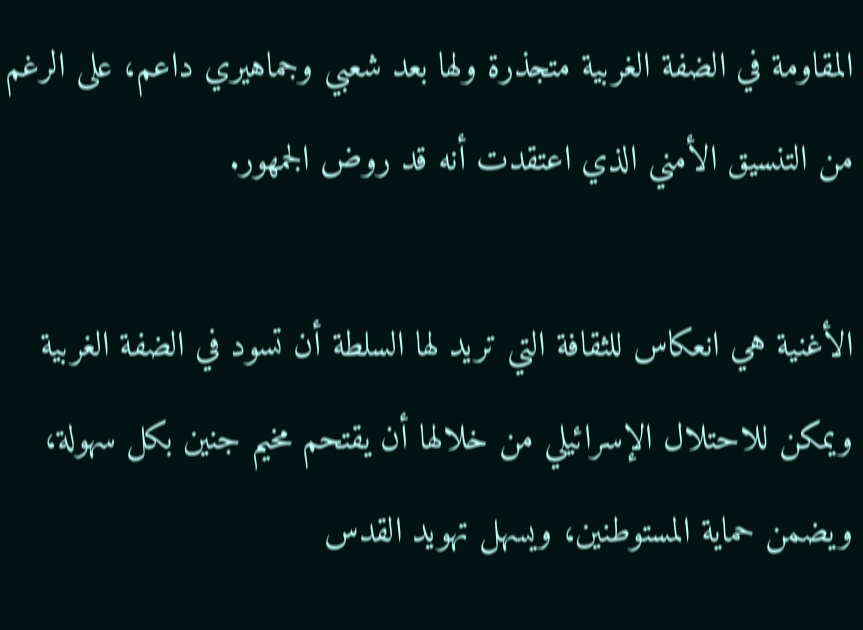المقاومة في الضفة الغربية متجذرة ولها بعد شعبي وجماهيري داعم، على الرغم من التنسيق الأمني الذي اعتقدت أنه قد روض الجمهور.

الأغنية هي انعكاس للثقافة التي تريد لها السلطة أن تسود في الضفة الغربية ويمكن للاحتلال الإسرائيلي من خلالها أن يقتحم مخيم جنين بكل سهولة، ويضمن حماية المستوطنين، ويسهل تهويد القدس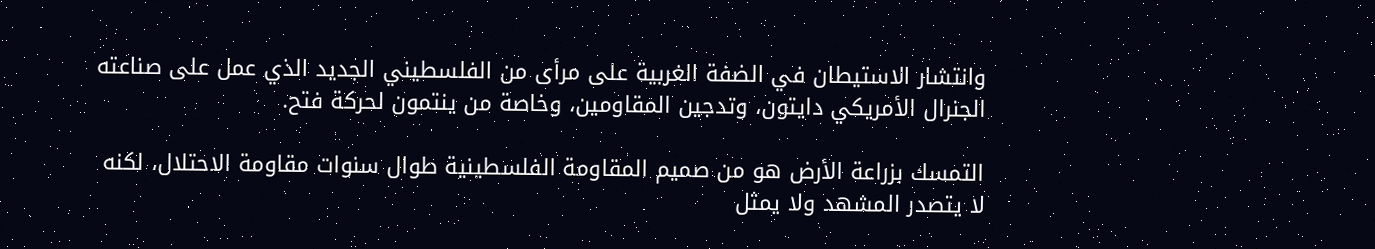وانتشار الاستيطان في الضفة الغربية على مرأى من الفلسطيني الجديد الذي عمل على صناعته الجنرال الأمريكي دايتون، وتدجين المقاومين، وخاصة من ينتمون لحركة فتح.

التمسك بزراعة الأرض هو من صميم المقاومة الفلسطينية طوال سنوات مقاومة الاحتلال، لكنه لا يتصدر المشهد ولا يمثل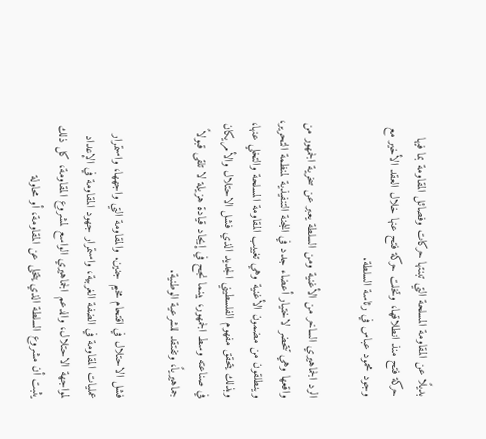بديلًا عن المقاومة المسلحة التي تبنتها حركات وفصائل المقاومة بما فيها حركة فتح منذ انطلاقها، وتخلت حركة فتح عنها خلال العقد الأخير مع وجود محمود عباس في رئاسة السلطة.

الرد الجماهيري الساخر من الأغنية ومن السلطة يعبر عن سخرية الجمهور من واقعها وهي تتحضر لاختيار أعضاء جدد في اللجنة التنفيذية لمنظمة التحرير، وينطلقون من مضمون الأغنية وهي تغييب المقاومة المسلحة والتخلي عنها، وبذلك يتحقق مفهوم الفلسطيني الجديد الذي فشل الاحتلال والأمريكان في صناعته وسط الجمهور، بينما نجح في إيجاد قيادة هزيلة لا تلقى قبولاً جماهيرياً، وتفتقد للشرعية الوطنية.

فشل الاحتلال في اقتحام مخيم جنين. والمقاومة التي واجهها، واستمرار عمليات المقاومة في الضفة الغربية، واستمرار جهود المقاومة في الإعداد لمواجهة الاحتلال، والدعم الجماهيري الواسع لمشروع المقاومة، كل ذلك يثبت أن مشروع السلطة الذي يتخلى عن المقاومة، أو محاولة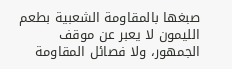صبغها بالمقاومة الشعبية بطعم الليمون لا يعبر عن موقف الجمهور، ولا فصائل المقاومة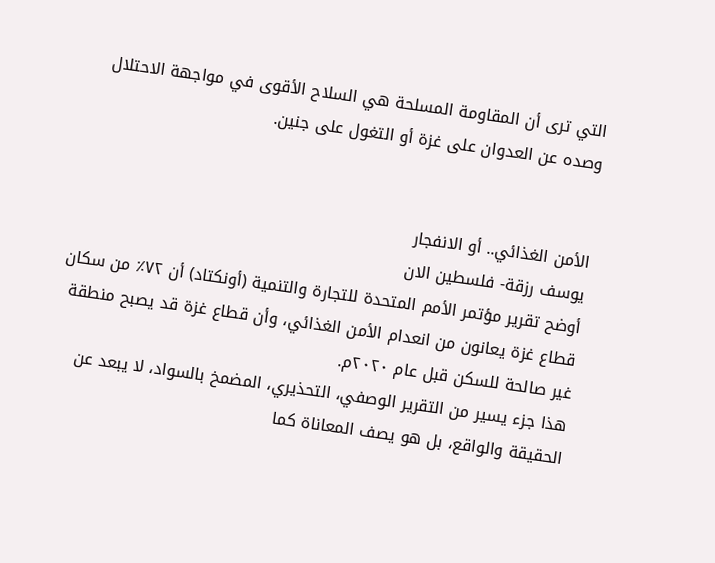التي ترى أن المقاومة المسلحة هي السلاح الأقوى في مواجهة الاحتلال وصده عن العدوان على غزة أو التغول على جنين.


الأمن الغذائي.. أو الانفجار
يوسف رزقة- فلسطين الان
أوضح تقرير مؤتمر الأمم المتحدة للتجارة والتنمية (أونكتاد) أن ٧٢٪ من سكان قطاع غزة يعانون من انعدام الأمن الغذائي، وأن قطاع غزة قد يصبح منطقة غير صالحة للسكن قبل عام ٢٠٢٠م.
هذا جزء يسير من التقرير الوصفي، التحذيري، المضمخ بالسواد، لا يبعد عن الحقيقة والواقع، بل هو يصف المعاناة كما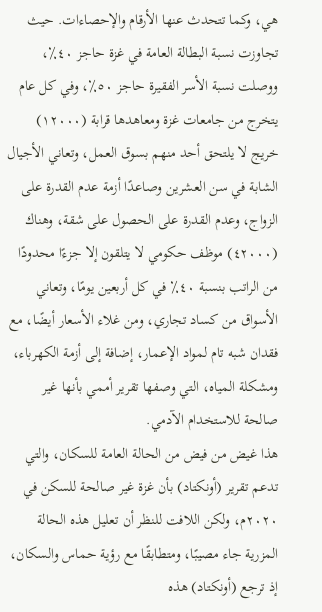هي، وكما تتحدث عنها الأرقام والإحصاءات. حيث تجاوزت نسبة البطالة العامة في غزة حاجز ٤٠٪، ووصلت نسبة الأسر الفقيرة حاجز ٥٠٪، وفي كل عام يتخرج من جامعات غزة ومعاهدها قرابة (١٢٠٠٠) خريج لا يلتحق أحد منهم بسوق العمل، وتعاني الأجيال الشابة في سن العشرين وصاعدًا أزمة عدم القدرة على الزواج، وعدم القدرة على الحصول على شقة، وهناك (٤٢٠٠٠) موظف حكومي لا يتلقون إلا جزءًا محدودًا من الراتب بنسبة ٤٠٪ في كل أربعين يومًا، وتعاني الأسواق من كساد تجاري، ومن غلاء الأسعار أيضًا، مع فقدان شبه تام لمواد الإعمار، إضافة إلى أزمة الكهرباء، ومشكلة المياه، التي وصفها تقرير أممي بأنها غير صالحة للاستخدام الآدمي.
هذا غيض من فيض من الحالة العامة للسكان، والتي تدعم تقرير (أونكتاد) بأن غزة غير صالحة للسكن في ٢٠٢٠م، ولكن اللافت للنظر أن تعليل هذه الحالة المزرية جاء مصيبًا، ومتطابقًا مع رؤية حماس والسكان، إذ ترجع (أونكتاد) هذه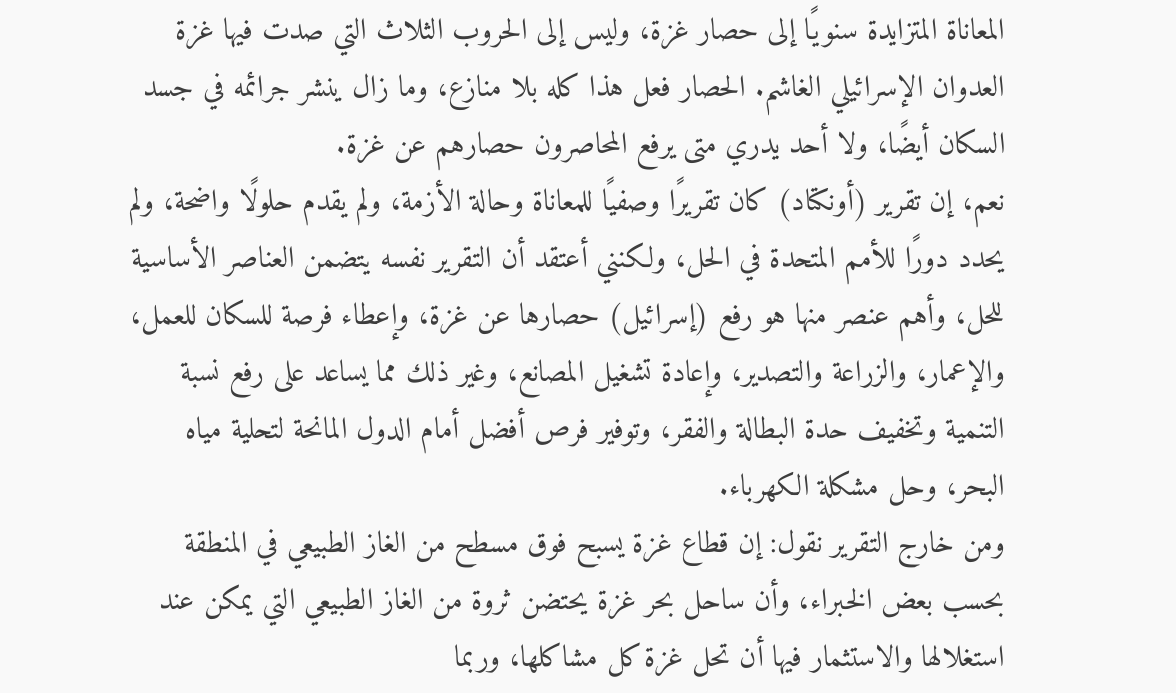المعاناة المتزايدة سنويًا إلى حصار غزة، وليس إلى الحروب الثلاث التي صدت فيها غزة العدوان الإسرائيلي الغاشم. الحصار فعل هذا كله بلا منازع، وما زال ينشر جرائمه في جسد السكان أيضًا، ولا أحد يدري متى يرفع المحاصرون حصارهم عن غزة.
نعم، إن تقرير (أونكتاد) كان تقريرًا وصفيًا للمعاناة وحالة الأزمة، ولم يقدم حلولًا واضحة، ولم يحدد دورًا للأمم المتحدة في الحل، ولكنني أعتقد أن التقرير نفسه يتضمن العناصر الأساسية للحل، وأهم عنصر منها هو رفع (إسرائيل) حصارها عن غزة، وإعطاء فرصة للسكان للعمل، والإعمار، والزراعة والتصدير، وإعادة تشغيل المصانع، وغير ذلك مما يساعد على رفع نسبة التنمية وتخفيف حدة البطالة والفقر، وتوفير فرص أفضل أمام الدول المانحة لتحلية مياه البحر، وحل مشكلة الكهرباء.
ومن خارج التقرير نقول: إن قطاع غزة يسبح فوق مسطح من الغاز الطبيعي في المنطقة بحسب بعض الخبراء، وأن ساحل بحر غزة يحتضن ثروة من الغاز الطبيعي التي يمكن عند استغلالها والاستثمار فيها أن تحل غزة كل مشاكلها، وربما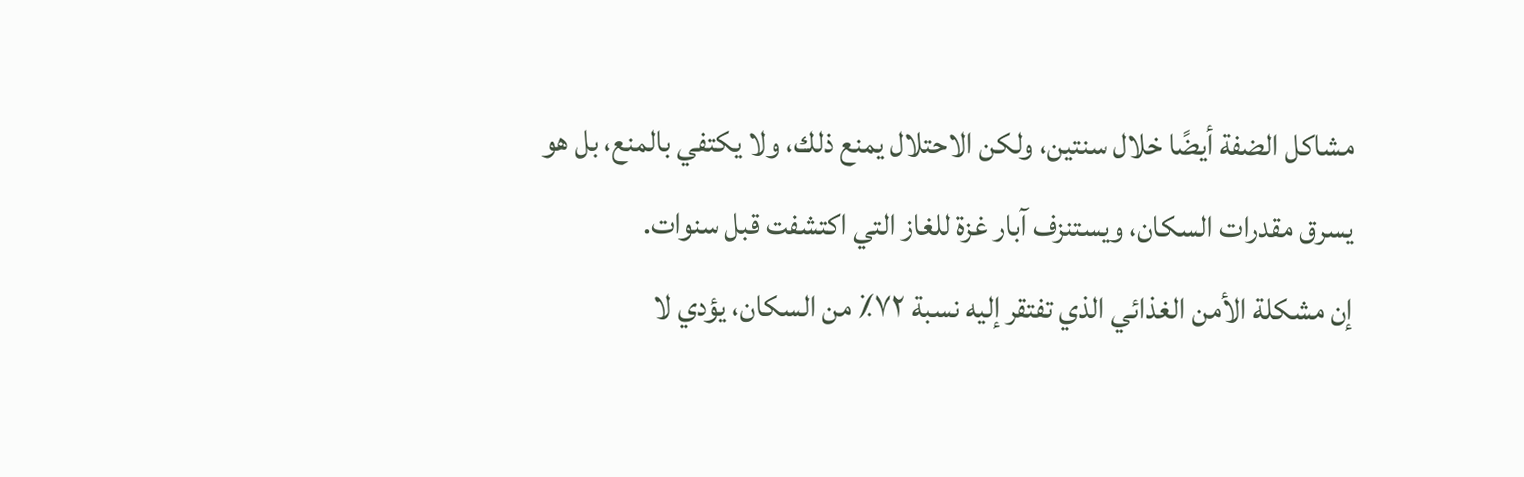مشاكل الضفة أيضًا خلال سنتين، ولكن الاحتلال يمنع ذلك، ولا يكتفي بالمنع، بل هو يسرق مقدرات السكان، ويستنزف آبار غزة للغاز التي اكتشفت قبل سنوات.
إن مشكلة الأمن الغذائي الذي تفتقر إليه نسبة ٧٢٪ من السكان، يؤدي لا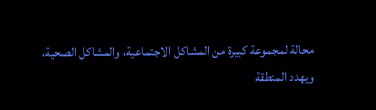محالة لمجموعة كبيرة من المشاكل الاجتماعية، والمشاكل الصحية، ويهدد المنطقة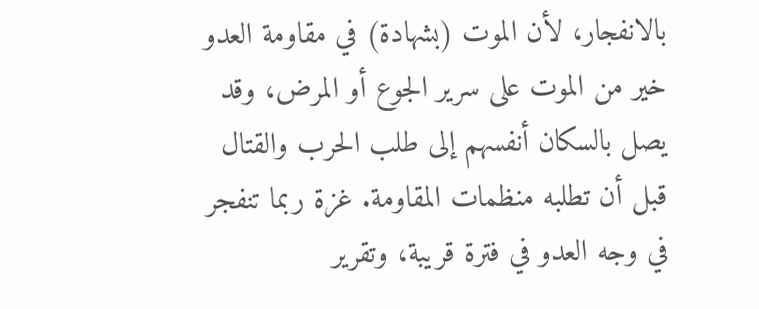بالانفجار، لأن الموت (بشهادة) في مقاومة العدو خير من الموت على سرير الجوع أو المرض، وقد يصل بالسكان أنفسهم إلى طلب الحرب والقتال قبل أن تطلبه منظمات المقاومة. غزة ربما تنفجر في وجه العدو في فترة قريبة، وتقرير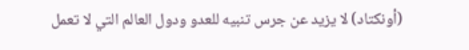(أونكتاد) لا يزيد عن جرس تنبيه للعدو ودول العالم التي لا تعمل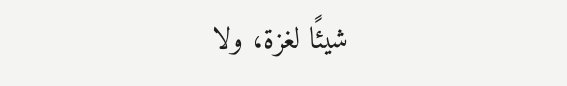شيئًا لغزة، ولا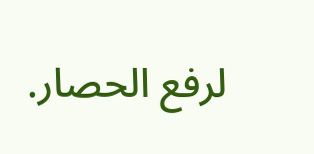لرفع الحصار.